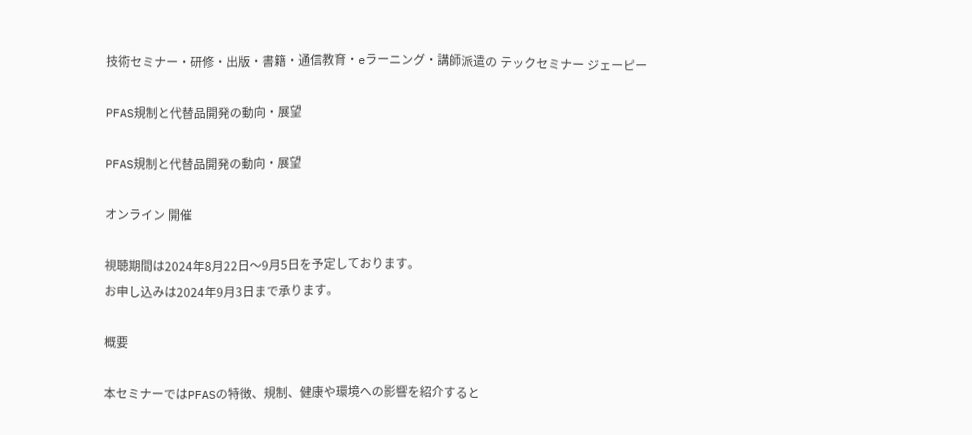技術セミナー・研修・出版・書籍・通信教育・eラーニング・講師派遣の テックセミナー ジェーピー

PFAS規制と代替品開発の動向・展望

PFAS規制と代替品開発の動向・展望

オンライン 開催

視聴期間は2024年8月22日〜9月5日を予定しております。
お申し込みは2024年9月3日まで承ります。

概要

本セミナーではPFASの特徴、規制、健康や環境への影響を紹介すると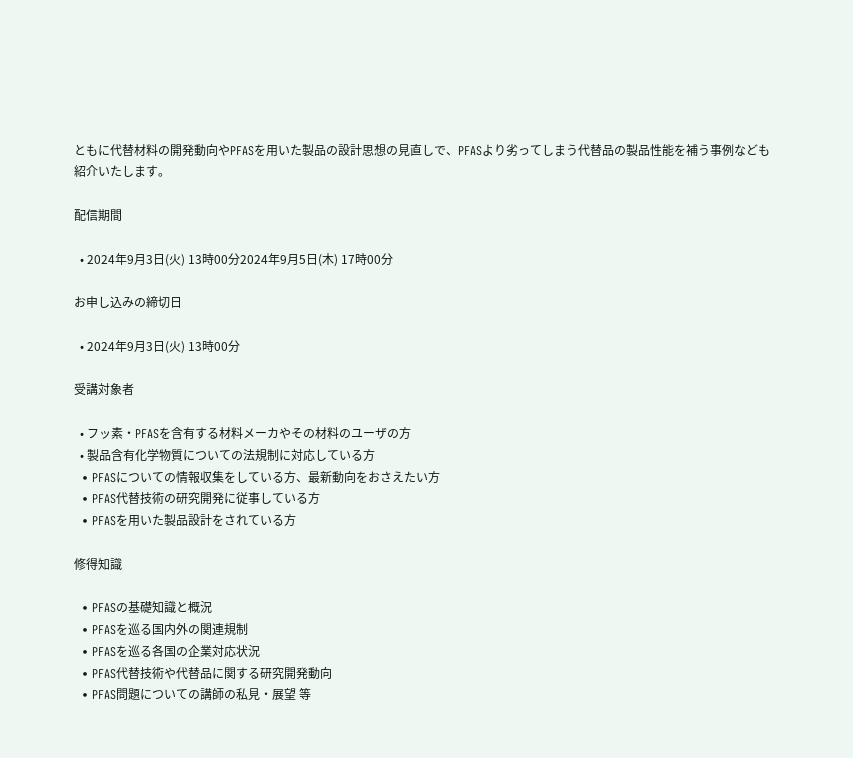ともに代替材料の開発動向やPFASを用いた製品の設計思想の見直しで、PFASより劣ってしまう代替品の製品性能を補う事例なども紹介いたします。

配信期間

  • 2024年9月3日(火) 13時00分2024年9月5日(木) 17時00分

お申し込みの締切日

  • 2024年9月3日(火) 13時00分

受講対象者

  • フッ素・PFASを含有する材料メーカやその材料のユーザの方
  • 製品含有化学物質についての法規制に対応している方
  • PFASについての情報収集をしている方、最新動向をおさえたい方
  • PFAS代替技術の研究開発に従事している方
  • PFASを用いた製品設計をされている方

修得知識

  • PFASの基礎知識と概況
  • PFASを巡る国内外の関連規制
  • PFASを巡る各国の企業対応状況
  • PFAS代替技術や代替品に関する研究開発動向
  • PFAS問題についての講師の私見・展望 等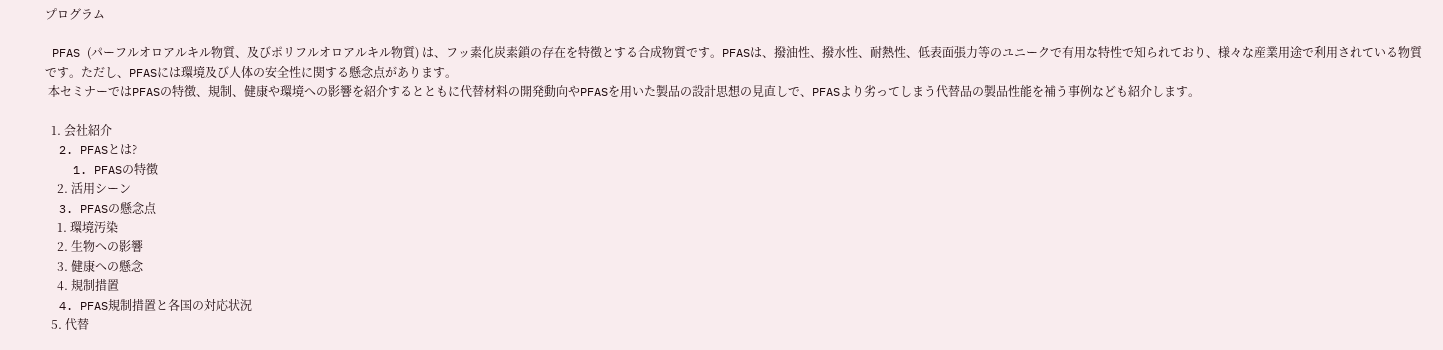プログラム

 PFAS (パーフルオロアルキル物質、及びポリフルオロアルキル物質) は、フッ素化炭素鎖の存在を特徴とする合成物質です。PFASは、撥油性、撥水性、耐熱性、低表面張力等のユニークで有用な特性で知られており、様々な産業用途で利用されている物質です。ただし、PFASには環境及び人体の安全性に関する懸念点があります。
 本セミナーではPFASの特徴、規制、健康や環境への影響を紹介するとともに代替材料の開発動向やPFASを用いた製品の設計思想の見直しで、PFASより劣ってしまう代替品の製品性能を補う事例なども紹介します。

  1. 会社紹介
  2. PFASとは?
    1. PFASの特徴
    2. 活用シーン
  3. PFASの懸念点
    1. 環境汚染
    2. 生物への影響
    3. 健康への懸念
    4. 規制措置
  4. PFAS規制措置と各国の対応状況
  5. 代替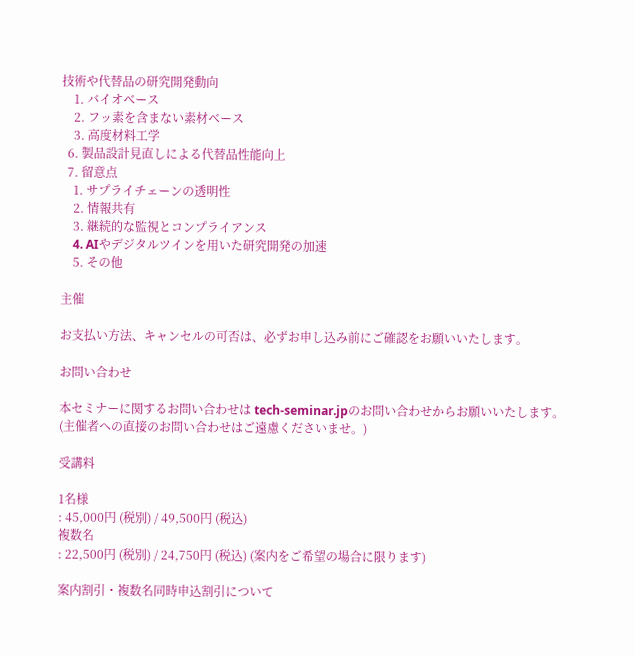技術や代替品の研究開発動向
    1. バイオベース
    2. フッ素を含まない素材ベース
    3. 高度材料工学
  6. 製品設計見直しによる代替品性能向上
  7. 留意点
    1. サプライチェーンの透明性
    2. 情報共有
    3. 継続的な監視とコンプライアンス
    4. AIやデジタルツインを用いた研究開発の加速
    5. その他

主催

お支払い方法、キャンセルの可否は、必ずお申し込み前にご確認をお願いいたします。

お問い合わせ

本セミナーに関するお問い合わせは tech-seminar.jpのお問い合わせからお願いいたします。
(主催者への直接のお問い合わせはご遠慮くださいませ。)

受講料

1名様
: 45,000円 (税別) / 49,500円 (税込)
複数名
: 22,500円 (税別) / 24,750円 (税込) (案内をご希望の場合に限ります)

案内割引・複数名同時申込割引について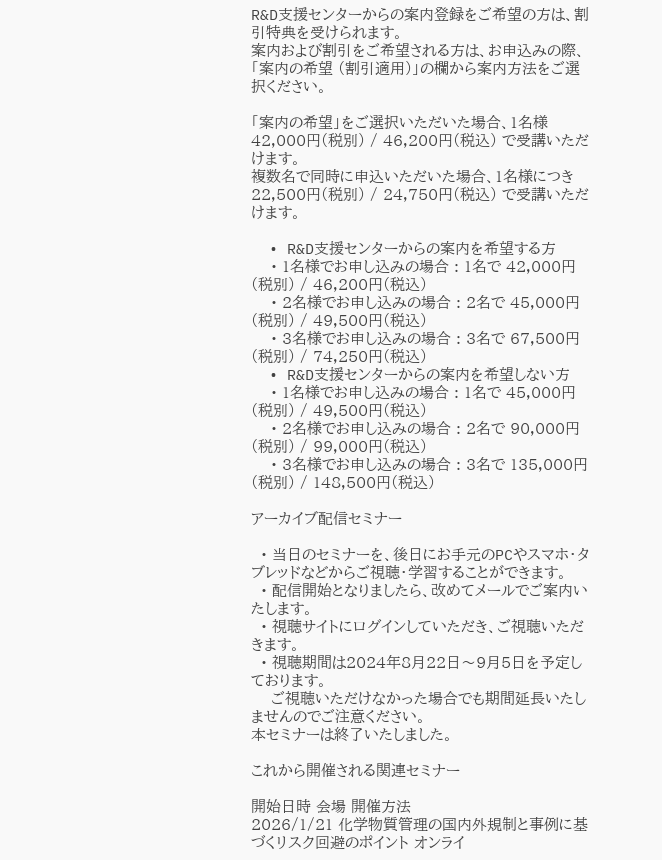R&D支援センターからの案内登録をご希望の方は、割引特典を受けられます。
案内および割引をご希望される方は、お申込みの際、「案内の希望 (割引適用)」の欄から案内方法をご選択ください。

「案内の希望」をご選択いただいた場合、1名様 42,000円(税別) / 46,200円(税込) で受講いただけます。
複数名で同時に申込いただいた場合、1名様につき 22,500円(税別) / 24,750円(税込) で受講いただけます。

  • R&D支援センターからの案内を希望する方
    • 1名様でお申し込みの場合 : 1名で 42,000円(税別) / 46,200円(税込)
    • 2名様でお申し込みの場合 : 2名で 45,000円(税別) / 49,500円(税込)
    • 3名様でお申し込みの場合 : 3名で 67,500円(税別) / 74,250円(税込)
  • R&D支援センターからの案内を希望しない方
    • 1名様でお申し込みの場合 : 1名で 45,000円(税別) / 49,500円(税込)
    • 2名様でお申し込みの場合 : 2名で 90,000円(税別) / 99,000円(税込)
    • 3名様でお申し込みの場合 : 3名で 135,000円(税別) / 148,500円(税込)

アーカイブ配信セミナー

  • 当日のセミナーを、後日にお手元のPCやスマホ・タブレッドなどからご視聴・学習することができます。
  • 配信開始となりましたら、改めてメールでご案内いたします。
  • 視聴サイトにログインしていただき、ご視聴いただきます。
  • 視聴期間は2024年8月22日〜9月5日を予定しております。
    ご視聴いただけなかった場合でも期間延長いたしませんのでご注意ください。
本セミナーは終了いたしました。

これから開催される関連セミナー

開始日時 会場 開催方法
2026/1/21 化学物質管理の国内外規制と事例に基づくリスク回避のポイント オンライ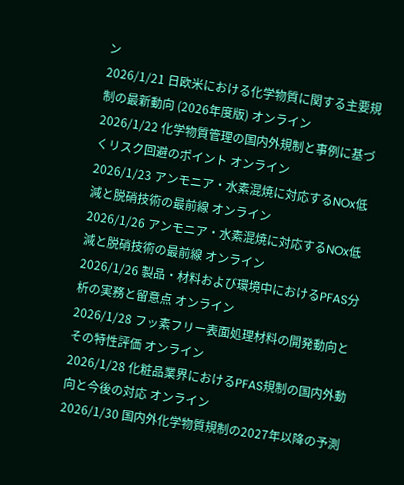ン
2026/1/21 日欧米における化学物質に関する主要規制の最新動向 (2026年度版) オンライン
2026/1/22 化学物質管理の国内外規制と事例に基づくリスク回避のポイント オンライン
2026/1/23 アンモニア・水素混焼に対応するNOx低減と脱硝技術の最前線 オンライン
2026/1/26 アンモニア・水素混焼に対応するNOx低減と脱硝技術の最前線 オンライン
2026/1/26 製品・材料および環境中におけるPFAS分析の実務と留意点 オンライン
2026/1/28 フッ素フリー表面処理材料の開発動向とその特性評価 オンライン
2026/1/28 化粧品業界におけるPFAS規制の国内外動向と今後の対応 オンライン
2026/1/30 国内外化学物質規制の2027年以降の予測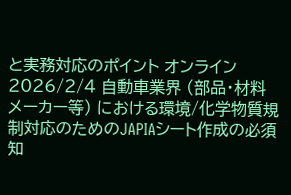と実務対応のポイント オンライン
2026/2/4 自動車業界 (部品・材料メーカー等) における環境/化学物質規制対応のためのJAPIAシート作成の必須知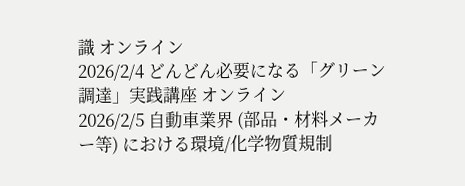識 オンライン
2026/2/4 どんどん必要になる「グリーン調達」実践講座 オンライン
2026/2/5 自動車業界 (部品・材料メーカー等) における環境/化学物質規制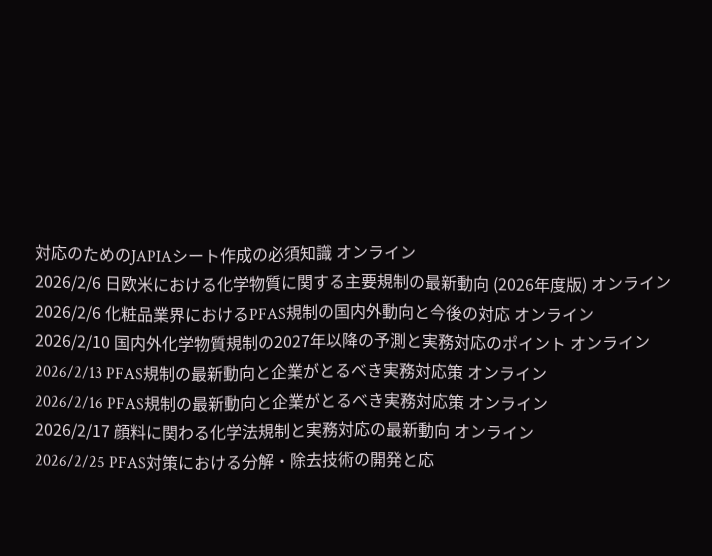対応のためのJAPIAシート作成の必須知識 オンライン
2026/2/6 日欧米における化学物質に関する主要規制の最新動向 (2026年度版) オンライン
2026/2/6 化粧品業界におけるPFAS規制の国内外動向と今後の対応 オンライン
2026/2/10 国内外化学物質規制の2027年以降の予測と実務対応のポイント オンライン
2026/2/13 PFAS規制の最新動向と企業がとるべき実務対応策 オンライン
2026/2/16 PFAS規制の最新動向と企業がとるべき実務対応策 オンライン
2026/2/17 顔料に関わる化学法規制と実務対応の最新動向 オンライン
2026/2/25 PFAS対策における分解・除去技術の開発と応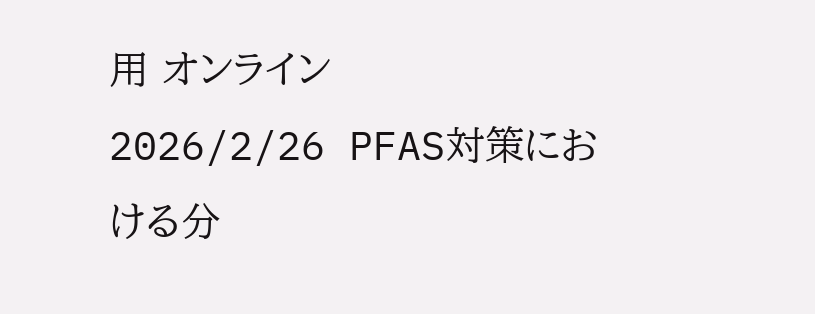用 オンライン
2026/2/26 PFAS対策における分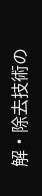解・除去技術の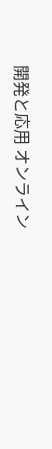開発と応用 オンライン